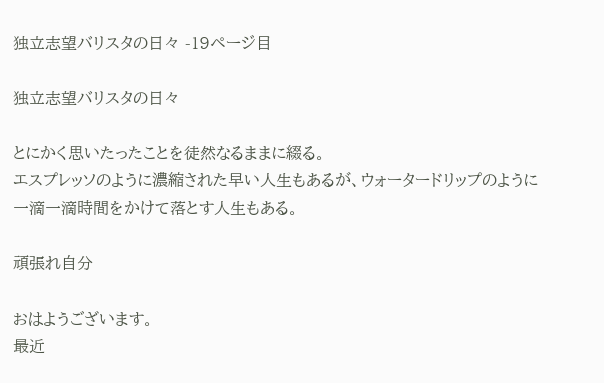独立志望バリスタの日々 -19ページ目

独立志望バリスタの日々

とにかく思いたったことを徒然なるままに綴る。
エスプレッソのように濃縮された早い人生もあるが、ウォータードリップのように一滴一滴時間をかけて落とす人生もある。

頑張れ自分

おはようございます。
最近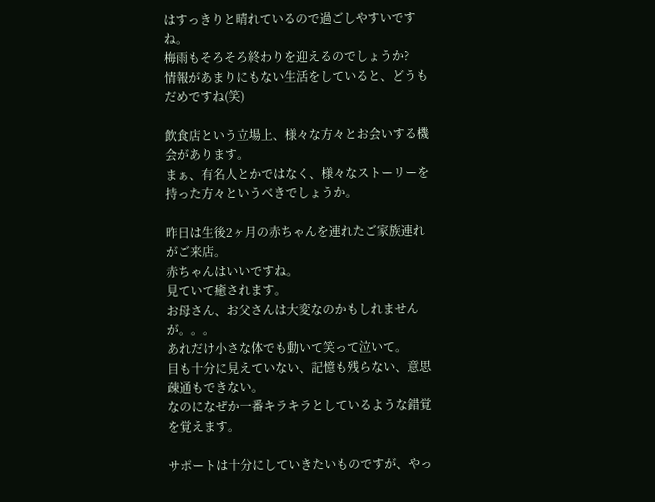はすっきりと晴れているので過ごしやすいですね。
梅雨もそろそろ終わりを迎えるのでしょうか?
情報があまりにもない生活をしていると、どうもだめですね(笑)

飲食店という立場上、様々な方々とお会いする機会があります。
まぁ、有名人とかではなく、様々なストーリーを持った方々というべきでしょうか。

昨日は生後2ヶ月の赤ちゃんを連れたご家族連れがご来店。
赤ちゃんはいいですね。
見ていて癒されます。
お母さん、お父さんは大変なのかもしれませんが。。。
あれだけ小さな体でも動いて笑って泣いて。
目も十分に見えていない、記憶も残らない、意思疎通もできない。
なのになぜか一番キラキラとしているような錯覚を覚えます。

サポートは十分にしていきたいものですが、やっ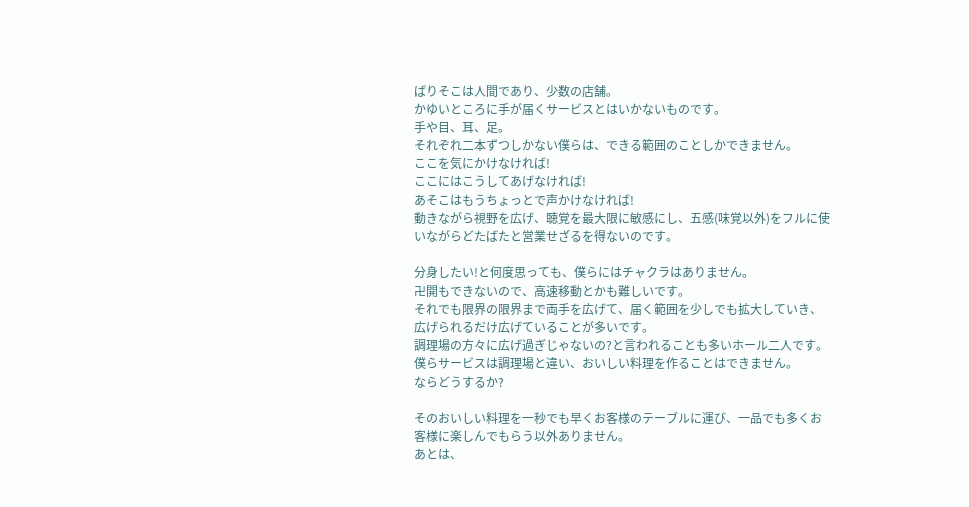ぱりそこは人間であり、少数の店舗。
かゆいところに手が届くサービスとはいかないものです。
手や目、耳、足。
それぞれ二本ずつしかない僕らは、できる範囲のことしかできません。
ここを気にかけなければ!
ここにはこうしてあげなければ!
あそこはもうちょっとで声かけなければ!
動きながら視野を広げ、聴覚を最大限に敏感にし、五感(味覚以外)をフルに使いながらどたばたと営業せざるを得ないのです。

分身したい!と何度思っても、僕らにはチャクラはありません。
卍開もできないので、高速移動とかも難しいです。
それでも限界の限界まで両手を広げて、届く範囲を少しでも拡大していき、広げられるだけ広げていることが多いです。
調理場の方々に広げ過ぎじゃないの?と言われることも多いホール二人です。
僕らサービスは調理場と違い、おいしい料理を作ることはできません。
ならどうするか?

そのおいしい料理を一秒でも早くお客様のテーブルに運び、一品でも多くお客様に楽しんでもらう以外ありません。
あとは、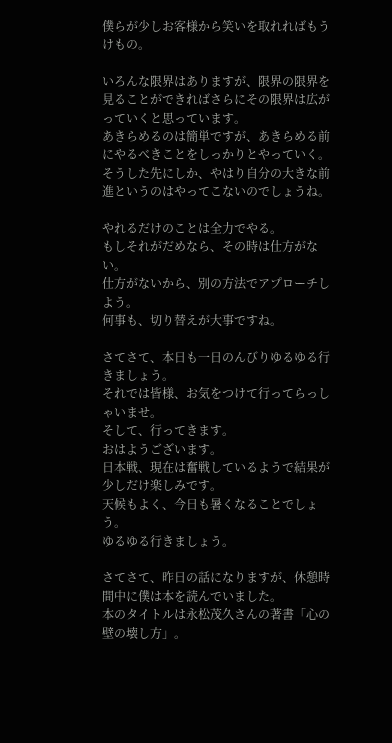僕らが少しお客様から笑いを取れればもうけもの。

いろんな限界はありますが、限界の限界を見ることができればさらにその限界は広がっていくと思っています。
あきらめるのは簡単ですが、あきらめる前にやるべきことをしっかりとやっていく。
そうした先にしか、やはり自分の大きな前進というのはやってこないのでしょうね。

やれるだけのことは全力でやる。
もしそれがだめなら、その時は仕方がない。
仕方がないから、別の方法でアプローチしよう。
何事も、切り替えが大事ですね。

さてさて、本日も一日のんびりゆるゆる行きましょう。
それでは皆様、お気をつけて行ってらっしゃいませ。
そして、行ってきます。
おはようございます。
日本戦、現在は奮戦しているようで結果が少しだけ楽しみです。
天候もよく、今日も暑くなることでしょう。
ゆるゆる行きましょう。

さてさて、昨日の話になりますが、休憩時間中に僕は本を読んでいました。
本のタイトルは永松茂久さんの著書「心の壁の壊し方」。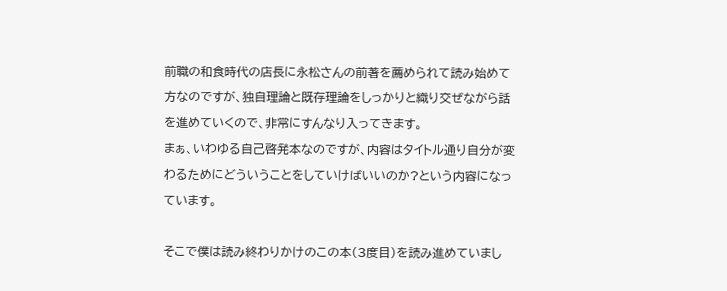前職の和食時代の店長に永松さんの前著を薦められて読み始めて方なのですが、独自理論と既存理論をしっかりと織り交ぜながら話を進めていくので、非常にすんなり入ってきます。
まぁ、いわゆる自己啓発本なのですが、内容はタイトル通り自分が変わるためにどういうことをしていけばいいのか?という内容になっています。

そこで僕は読み終わりかけのこの本(3度目)を読み進めていまし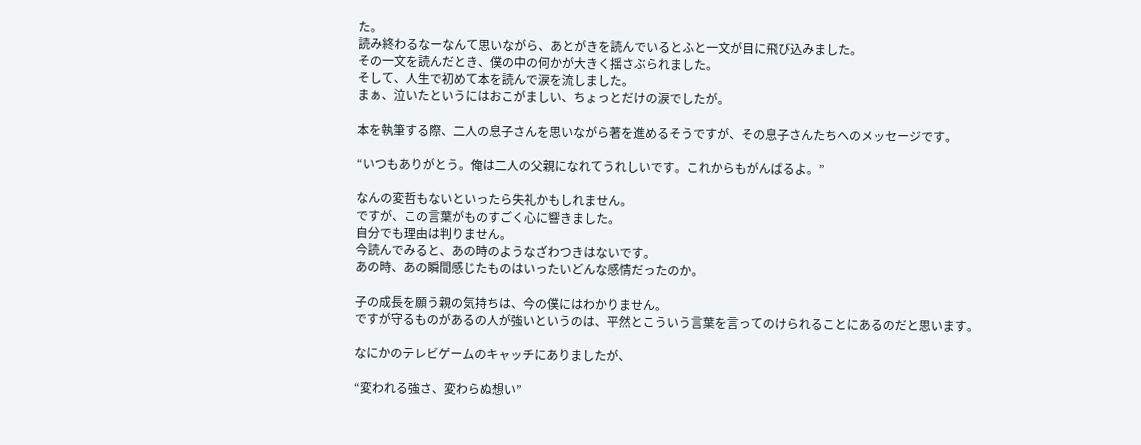た。
読み終わるなーなんて思いながら、あとがきを読んでいるとふと一文が目に飛び込みました。
その一文を読んだとき、僕の中の何かが大きく揺さぶられました。
そして、人生で初めて本を読んで涙を流しました。
まぁ、泣いたというにはおこがましい、ちょっとだけの涙でしたが。

本を執筆する際、二人の息子さんを思いながら著を進めるそうですが、その息子さんたちへのメッセージです。

“いつもありがとう。俺は二人の父親になれてうれしいです。これからもがんばるよ。”

なんの変哲もないといったら失礼かもしれません。
ですが、この言葉がものすごく心に響きました。
自分でも理由は判りません。
今読んでみると、あの時のようなざわつきはないです。
あの時、あの瞬間感じたものはいったいどんな感情だったのか。

子の成長を願う親の気持ちは、今の僕にはわかりません。
ですが守るものがあるの人が強いというのは、平然とこういう言葉を言ってのけられることにあるのだと思います。

なにかのテレビゲームのキャッチにありましたが、

“変われる強さ、変わらぬ想い”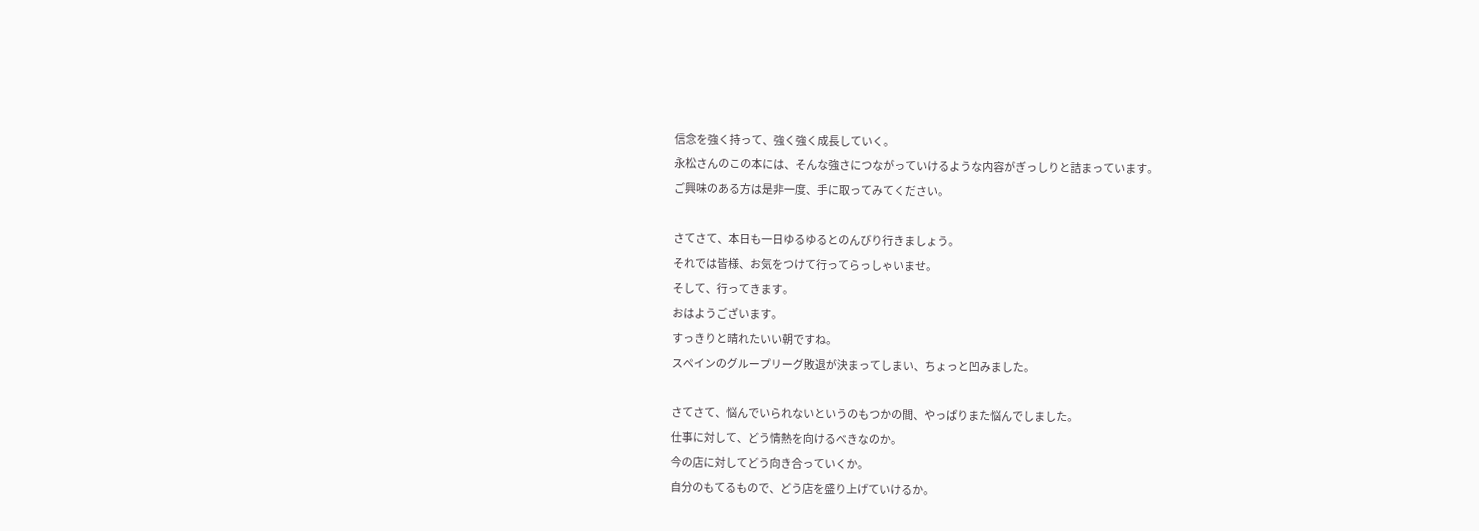信念を強く持って、強く強く成長していく。
永松さんのこの本には、そんな強さにつながっていけるような内容がぎっしりと詰まっています。
ご興味のある方は是非一度、手に取ってみてください。

さてさて、本日も一日ゆるゆるとのんびり行きましょう。
それでは皆様、お気をつけて行ってらっしゃいませ。
そして、行ってきます。
おはようございます。
すっきりと晴れたいい朝ですね。
スペインのグループリーグ敗退が決まってしまい、ちょっと凹みました。

さてさて、悩んでいられないというのもつかの間、やっぱりまた悩んでしました。
仕事に対して、どう情熱を向けるべきなのか。
今の店に対してどう向き合っていくか。
自分のもてるもので、どう店を盛り上げていけるか。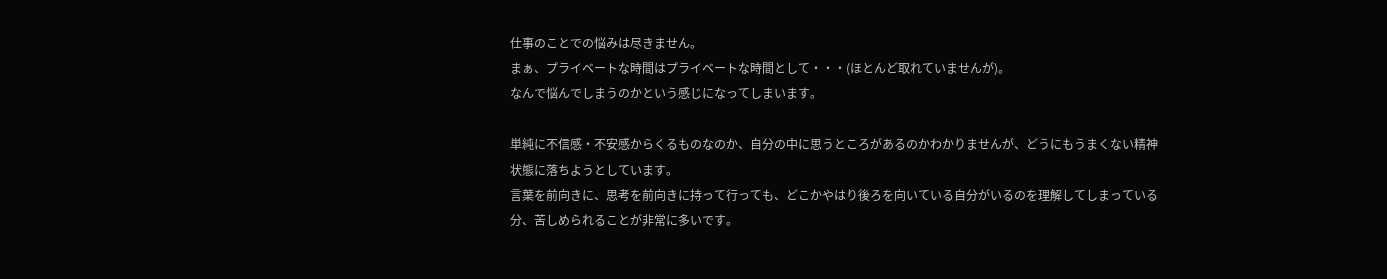仕事のことでの悩みは尽きません。
まぁ、プライベートな時間はプライベートな時間として・・・(ほとんど取れていませんが)。
なんで悩んでしまうのかという感じになってしまいます。

単純に不信感・不安感からくるものなのか、自分の中に思うところがあるのかわかりませんが、どうにもうまくない精神状態に落ちようとしています。
言葉を前向きに、思考を前向きに持って行っても、どこかやはり後ろを向いている自分がいるのを理解してしまっている分、苦しめられることが非常に多いです。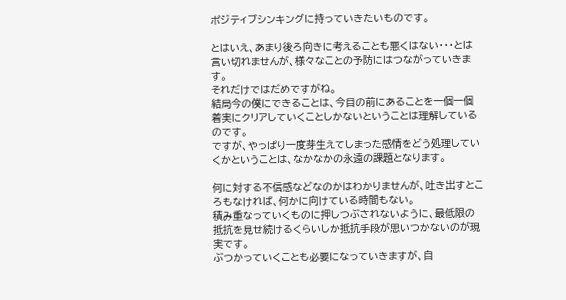ポジティブシンキングに持っていきたいものです。

とはいえ、あまり後ろ向きに考えることも悪くはない・・・とは言い切れませんが、様々なことの予防にはつながっていきます。
それだけではだめですがね。
結局今の僕にできることは、今目の前にあることを一個一個着実にクリアしていくことしかないということは理解しているのです。
ですが、やっぱり一度芽生えてしまった感情をどう処理していくかということは、なかなかの永遠の課題となります。

何に対する不信感などなのかはわかりませんが、吐き出すところもなければ、何かに向けている時間もない。
積み重なっていくものに押しつぶされないように、最低限の抵抗を見せ続けるくらいしか抵抗手段が思いつかないのが現実です。
ぶつかっていくことも必要になっていきますが、自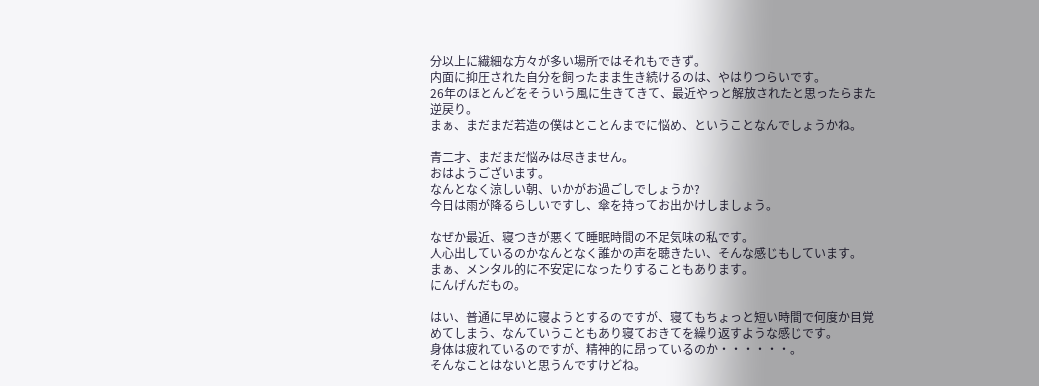分以上に繊細な方々が多い場所ではそれもできず。
内面に抑圧された自分を飼ったまま生き続けるのは、やはりつらいです。
26年のほとんどをそういう風に生きてきて、最近やっと解放されたと思ったらまた逆戻り。
まぁ、まだまだ若造の僕はとことんまでに悩め、ということなんでしょうかね。

青二才、まだまだ悩みは尽きません。
おはようございます。
なんとなく涼しい朝、いかがお過ごしでしょうか?
今日は雨が降るらしいですし、傘を持ってお出かけしましょう。

なぜか最近、寝つきが悪くて睡眠時間の不足気味の私です。
人心出しているのかなんとなく誰かの声を聴きたい、そんな感じもしています。
まぁ、メンタル的に不安定になったりすることもあります。
にんげんだもの。

はい、普通に早めに寝ようとするのですが、寝てもちょっと短い時間で何度か目覚めてしまう、なんていうこともあり寝ておきてを繰り返すような感じです。
身体は疲れているのですが、精神的に昂っているのか・・・・・・。
そんなことはないと思うんですけどね。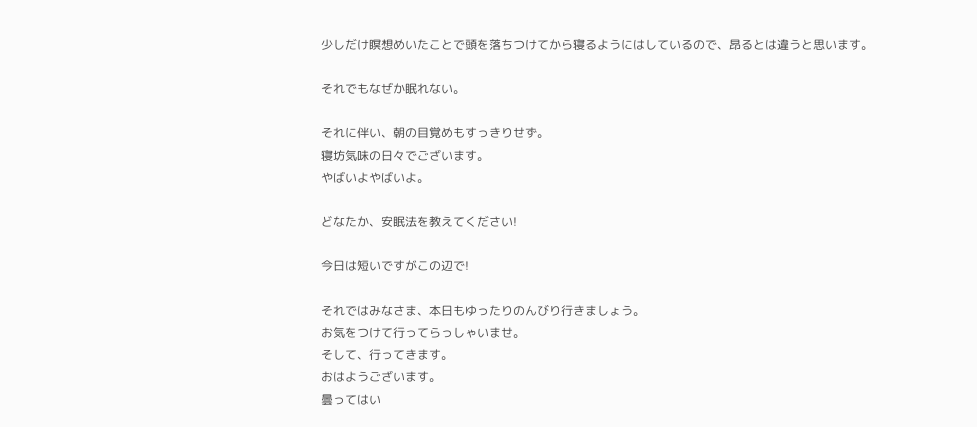少しだけ瞑想めいたことで頭を落ちつけてから寝るようにはしているので、昂るとは違うと思います。

それでもなぜか眠れない。

それに伴い、朝の目覚めもすっきりせず。
寝坊気味の日々でございます。
やばいよやばいよ。

どなたか、安眠法を教えてください!

今日は短いですがこの辺で!

それではみなさま、本日もゆったりのんびり行きましょう。
お気をつけて行ってらっしゃいませ。
そして、行ってきます。
おはようございます。
曇ってはい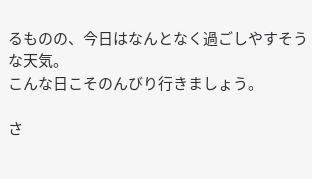るものの、今日はなんとなく過ごしやすそうな天気。
こんな日こそのんびり行きましょう。

さ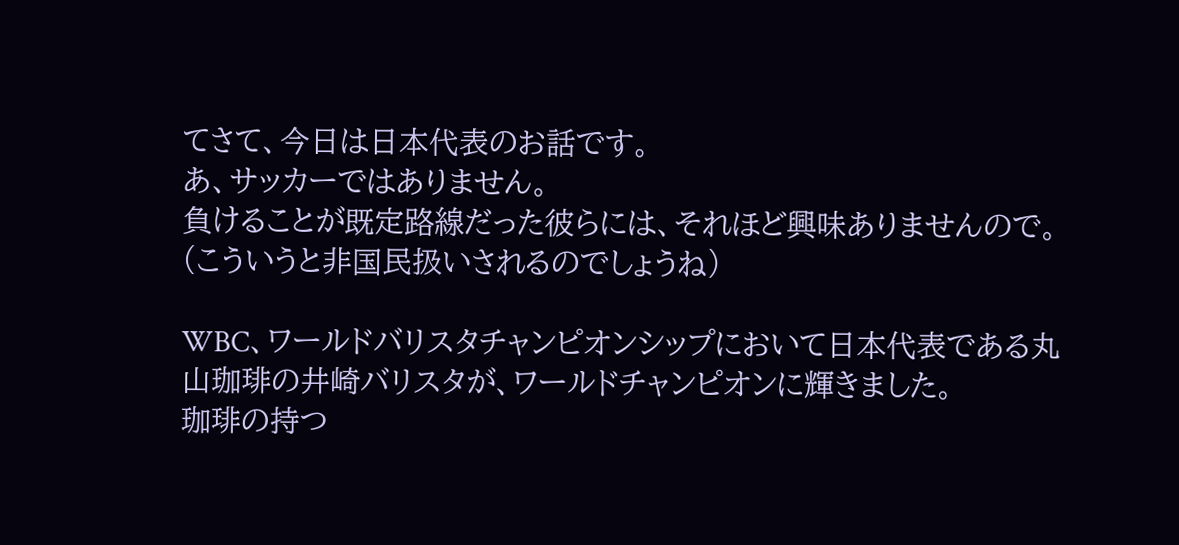てさて、今日は日本代表のお話です。
あ、サッカーではありません。
負けることが既定路線だった彼らには、それほど興味ありませんので。(こういうと非国民扱いされるのでしょうね)

WBC、ワールドバリスタチャンピオンシップにおいて日本代表である丸山珈琲の井崎バリスタが、ワールドチャンピオンに輝きました。
珈琲の持つ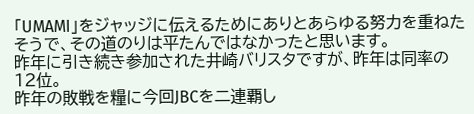「UMAMI」をジャッジに伝えるためにありとあらゆる努力を重ねたそうで、その道のりは平たんではなかったと思います。
昨年に引き続き参加された井崎バリスタですが、昨年は同率の12位。
昨年の敗戦を糧に今回JBCを二連覇し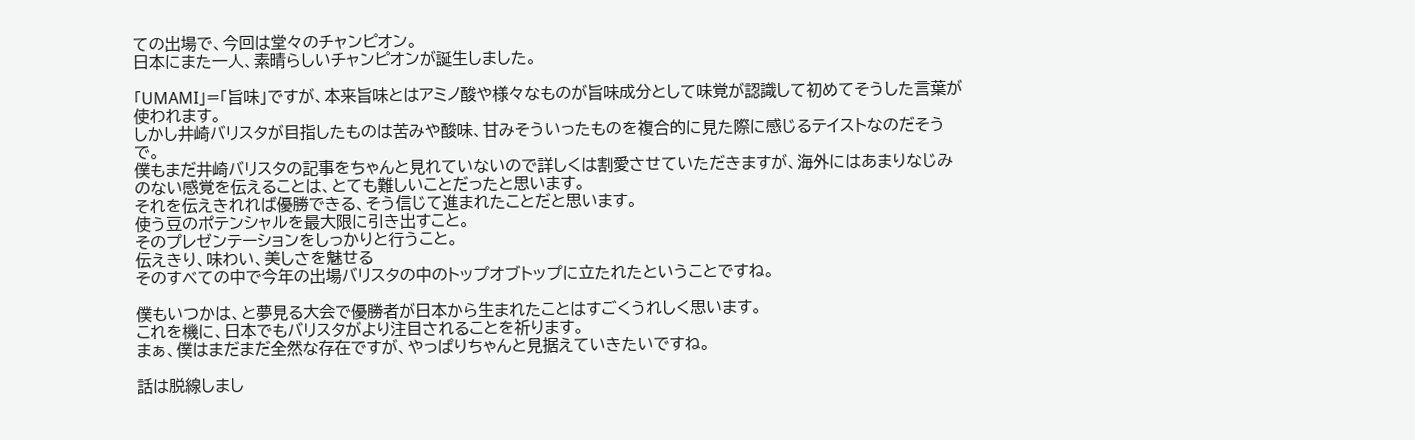ての出場で、今回は堂々のチャンピオン。
日本にまた一人、素晴らしいチャンピオンが誕生しました。

「UMAMI」=「旨味」ですが、本来旨味とはアミノ酸や様々なものが旨味成分として味覚が認識して初めてそうした言葉が使われます。
しかし井崎バリスタが目指したものは苦みや酸味、甘みそういったものを複合的に見た際に感じるテイストなのだそうで。
僕もまだ井崎バリスタの記事をちゃんと見れていないので詳しくは割愛させていただきますが、海外にはあまりなじみのない感覚を伝えることは、とても難しいことだったと思います。
それを伝えきれれば優勝できる、そう信じて進まれたことだと思います。
使う豆のポテンシャルを最大限に引き出すこと。
そのプレゼンテーションをしっかりと行うこと。
伝えきり、味わい、美しさを魅せる
そのすべての中で今年の出場バリスタの中のトップオブトップに立たれたということですね。

僕もいつかは、と夢見る大会で優勝者が日本から生まれたことはすごくうれしく思います。
これを機に、日本でもバリスタがより注目されることを祈ります。
まぁ、僕はまだまだ全然な存在ですが、やっぱりちゃんと見据えていきたいですね。

話は脱線しまし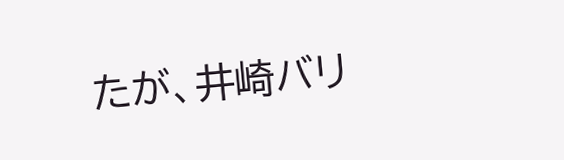たが、井崎バリ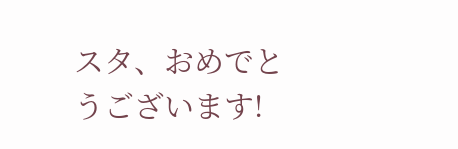スタ、おめでとうございます!